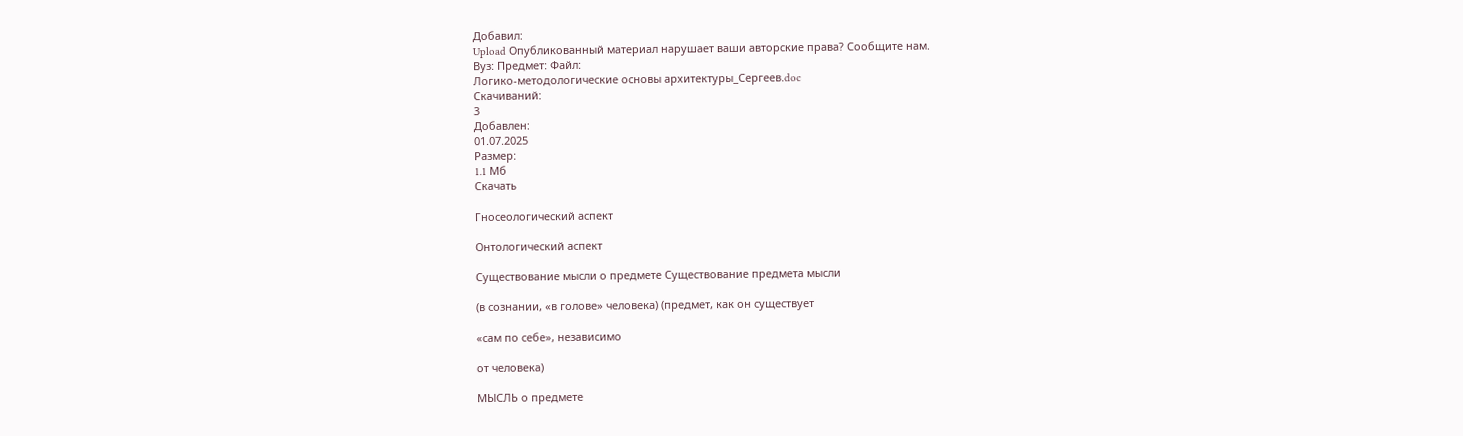Добавил:
Upload Опубликованный материал нарушает ваши авторские права? Сообщите нам.
Вуз: Предмет: Файл:
Логико-методологические основы архитектуры_Сергеев.doc
Скачиваний:
3
Добавлен:
01.07.2025
Размер:
1.1 Mб
Скачать

Гносеологический аспект

Онтологический аспект

Существование мысли о предмете Существование предмета мысли

(в сознании, «в голове» человека) (предмет, как он существует

«сам по себе», независимо

от человека)

МЫСЛЬ о предмете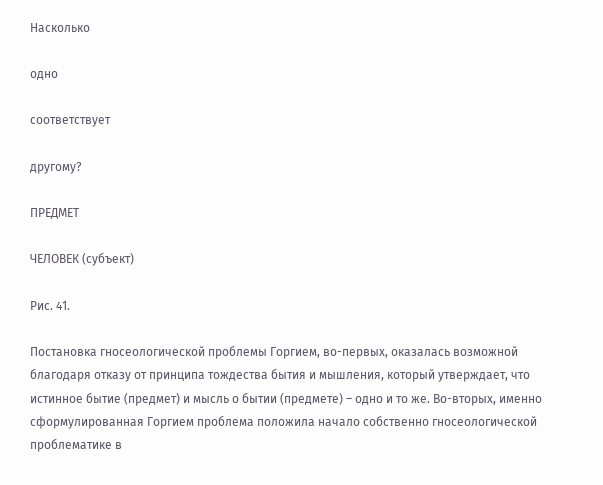Насколько

одно

соответствует

другому?

ПРЕДМЕТ

ЧЕЛОВЕК (субъект)

Рис. 41.

Постановка гносеологической проблемы Горгием, во-первых, оказалась возможной благодаря отказу от принципа тождества бытия и мышления, который утверждает, что истинное бытие (предмет) и мысль о бытии (предмете) – одно и то же. Во-вторых, именно сформулированная Горгием проблема положила начало собственно гносеологической проблематике в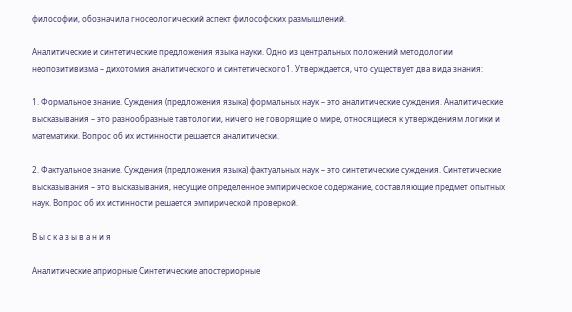философии, обозначила гносеологический аспект философских размышлений.

Аналитические и синтетические предложения языка науки. Одно из центральных положений методологии неопозитивизма – дихотомия аналитического и синтетического1. Утверждается, что существует два вида знания:

1. Формальное знание. Суждения (предложения языка) формальных наук – это аналитические суждения. Аналитические высказывания – это разнообразные тавтологии, ничего не говорящие о мире, относящиеся к утверждениям логики и математики. Вопрос об их истинности решается аналитически.

2. Фактуальное знание. Суждения (предложения языка) фактуальных наук – это синтетические суждения. Синтетические высказывания – это высказывания, несущие определенное эмпирическое содержание, составляющие предмет опытных наук. Вопрос об их истинности решается эмпирической проверкой.

В ы с к а з ы в а н и я

Аналитические априорные Синтетические апостериорные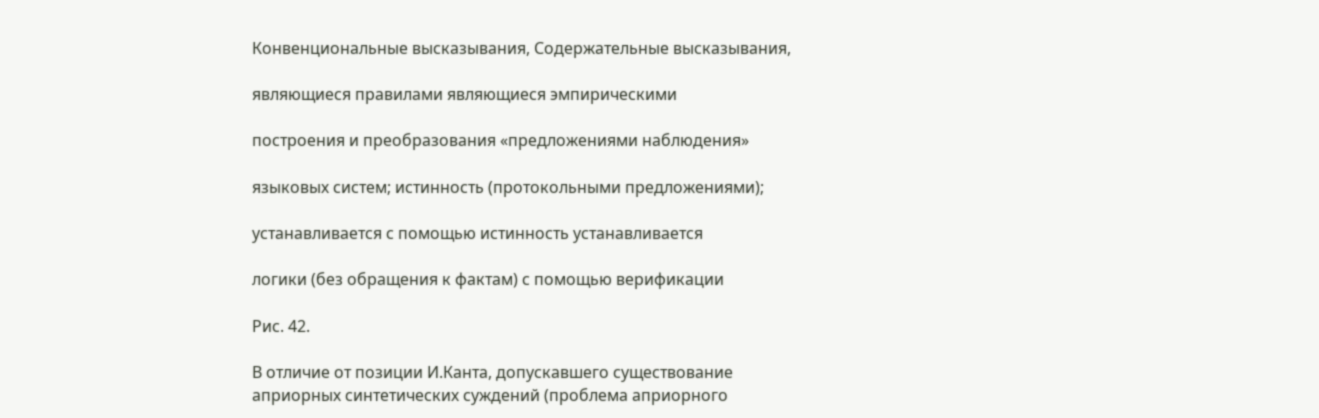Конвенциональные высказывания, Содержательные высказывания,

являющиеся правилами являющиеся эмпирическими

построения и преобразования «предложениями наблюдения»

языковых систем; истинность (протокольными предложениями);

устанавливается с помощью истинность устанавливается

логики (без обращения к фактам) с помощью верификации

Рис. 42.

В отличие от позиции И.Канта, допускавшего существование априорных синтетических суждений (проблема априорного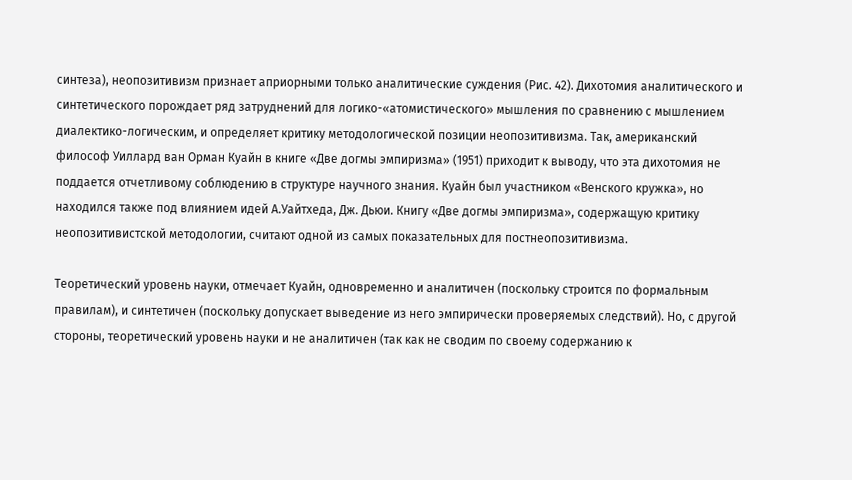синтеза), неопозитивизм признает априорными только аналитические суждения (Рис. 42). Дихотомия аналитического и синтетического порождает ряд затруднений для логико-«атомистического» мышления по сравнению с мышлением диалектико-логическим, и определяет критику методологической позиции неопозитивизма. Так, американский философ Уиллард ван Орман Куайн в книге «Две догмы эмпиризма» (1951) приходит к выводу, что эта дихотомия не поддается отчетливому соблюдению в структуре научного знания. Куайн был участником «Венского кружка», но находился также под влиянием идей А.Уайтхеда, Дж. Дьюи. Книгу «Две догмы эмпиризма», содержащую критику неопозитивистской методологии, считают одной из самых показательных для постнеопозитивизма.

Теоретический уровень науки, отмечает Куайн, одновременно и аналитичен (поскольку строится по формальным правилам), и синтетичен (поскольку допускает выведение из него эмпирически проверяемых следствий). Но, с другой стороны, теоретический уровень науки и не аналитичен (так как не сводим по своему содержанию к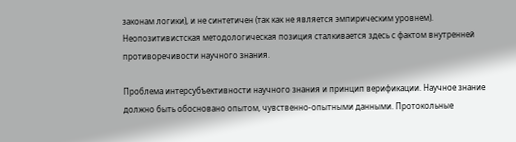законам логики), и не синтетичен (так как не является эмпирическим уровнем). Неопозитивистская методологическая позиция сталкивается здесь с фактом внутренней противоречивости научного знания.

Проблема интерсубъективности научного знания и принцип верификации. Научное знание должно быть обосновано опытом, чувственно-опытными данными. Протокольные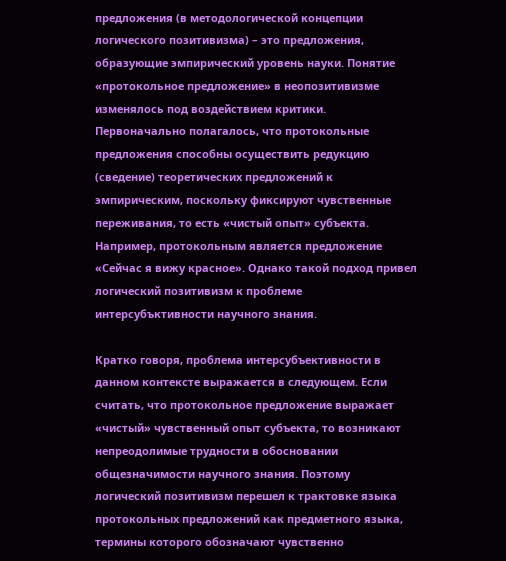предложения (в методологической концепции логического позитивизма) – это предложения, образующие эмпирический уровень науки. Понятие «протокольное предложение» в неопозитивизме изменялось под воздействием критики. Первоначально полагалось, что протокольные предложения способны осуществить редукцию (сведение) теоретических предложений к эмпирическим, поскольку фиксируют чувственные переживания, то есть «чистый опыт» субъекта. Например, протокольным является предложение «Сейчас я вижу красное». Однако такой подход привел логический позитивизм к проблеме интерсубъктивности научного знания.

Кратко говоря, проблема интерсубъективности в данном контексте выражается в следующем. Если считать, что протокольное предложение выражает «чистый» чувственный опыт субъекта, то возникают непреодолимые трудности в обосновании общезначимости научного знания. Поэтому логический позитивизм перешел к трактовке языка протокольных предложений как предметного языка, термины которого обозначают чувственно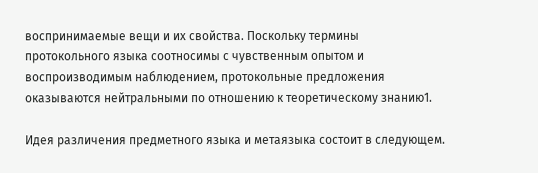воспринимаемые вещи и их свойства. Поскольку термины протокольного языка соотносимы с чувственным опытом и воспроизводимым наблюдением, протокольные предложения оказываются нейтральными по отношению к теоретическому знанию1.

Идея различения предметного языка и метаязыка состоит в следующем.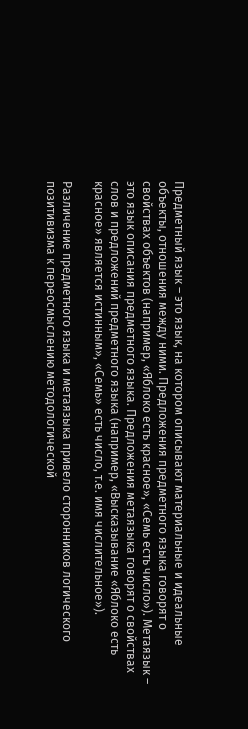Предметный язык – это язык, на котором описывают материальные и идеальные объекты, отношения между ними. Предложения предметного языка говорят о свойствах объектов (например, «Яблоко есть красное», «Семь есть число»). Метаязык – это язык описания предметного языка. Предложения метаязыка говорят о свойствах слов и предложений предметного языка (например, «Высказывание «Яблоко есть красное» является истинным», «Семь» есть число, т.е. имя числительное»).

Различение предметного языка и метаязыка привело сторонников логического позитивизма к переосмыслению методологической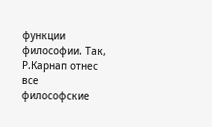функции философии. Так, Р.Карнап отнес все философские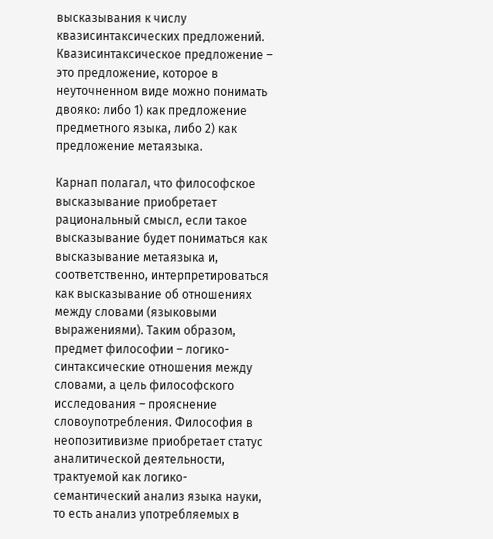высказывания к числу квазисинтаксических предложений. Квазисинтаксическое предложение – это предложение, которое в неуточненном виде можно понимать двояко: либо 1) как предложение предметного языка, либо 2) как предложение метаязыка.

Карнап полагал, что философское высказывание приобретает рациональный смысл, если такое высказывание будет пониматься как высказывание метаязыка и, соответственно, интерпретироваться как высказывание об отношениях между словами (языковыми выражениями). Таким образом, предмет философии – логико-синтаксические отношения между словами, а цель философского исследования – прояснение словоупотребления. Философия в неопозитивизме приобретает статус аналитической деятельности, трактуемой как логико-семантический анализ языка науки, то есть анализ употребляемых в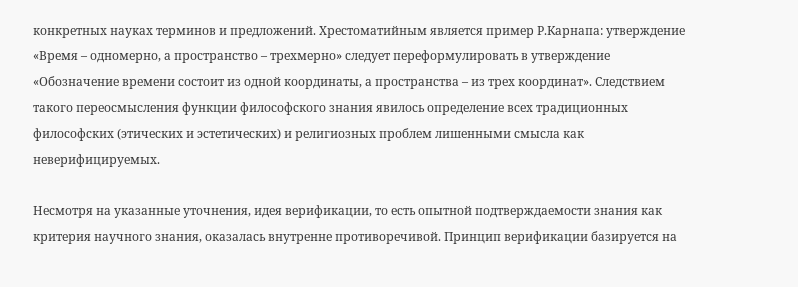конкретных науках терминов и предложений. Хрестоматийным является пример Р.Карнапа: утверждение «Время – одномерно, а пространство – трехмерно» следует переформулировать в утверждение «Обозначение времени состоит из одной координаты, а пространства – из трех координат». Следствием такого переосмысления функции философского знания явилось определение всех традиционных философских (этических и эстетических) и религиозных проблем лишенными смысла как неверифицируемых.

Несмотря на указанные уточнения, идея верификации, то есть опытной подтверждаемости знания как критерия научного знания, оказалась внутренне противоречивой. Принцип верификации базируется на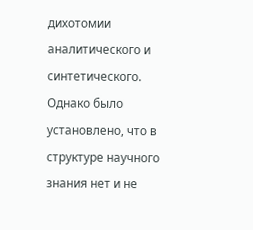дихотомии аналитического и синтетического. Однако было установлено, что в структуре научного знания нет и не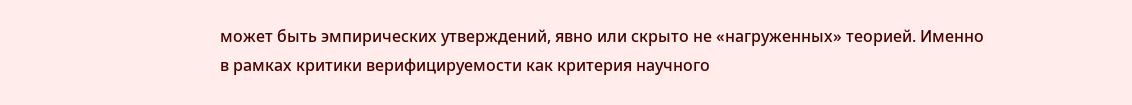может быть эмпирических утверждений, явно или скрыто не «нагруженных» теорией. Именно в рамках критики верифицируемости как критерия научного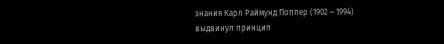знания Карл Раймунд Поппер (1902 – 1994) выдвинул принцип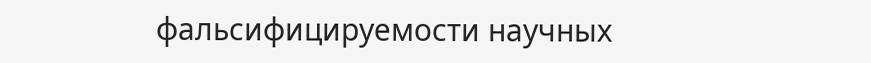фальсифицируемости научных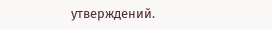утверждений.